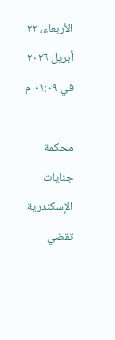الأربعاء، ٢٢ أبريل ٢٠٢٦ في ٠١:٠٩ م

محكمة جنايات الإسكندرية تقضي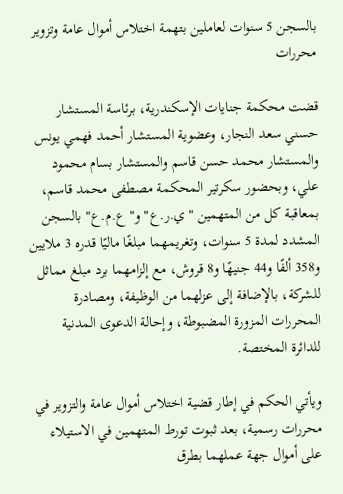بالسجن 5 سنوات لعاملين بتهمة اختلاس أموال عامة وتزوير محررات

قضت محكمة جنايات الإسكندرية، برئاسة المستشار حسني سعد النجار، وعضوية المستشار أحمد فهمي يونس والمستشار محمد حسن قاسم والمستشار بسام محمود علي، وبحضور سكرتير المحكمة مصطفى محمد قاسم، بمعاقبة كل من المتهمين "ي.ر.ع" و"ع.م.ع" بالسجن المشدد لمدة 5 سنوات، وتغريمهما مبلغًا ماليًا قدره 3 ملايين و358 ألفًا و44 جنيهًا و8 قروش، مع إلزامهما برد مبلغ مماثل للشركة، بالإضافة إلى عزلهما من الوظيفة، ومصادرة المحررات المزورة المضبوطة، وإحالة الدعوى المدنية للدائرة المختصة.

ويأتي الحكم في إطار قضية اختلاس أموال عامة والتزوير في محررات رسمية، بعد ثبوت تورط المتهمين في الاستيلاء على أموال جهة عملهما بطرق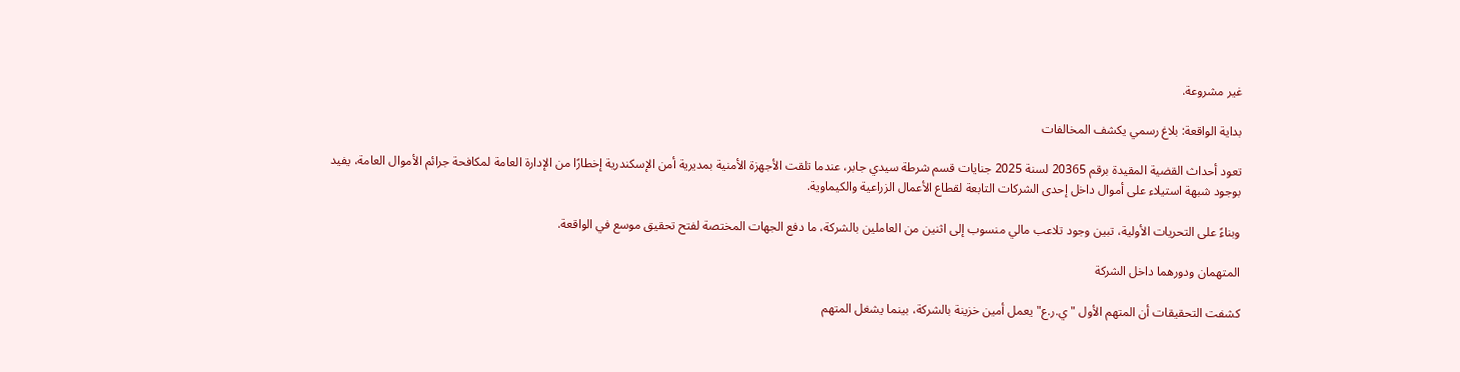غير مشروعة.

بداية الواقعة: بلاغ رسمي يكشف المخالفات

تعود أحداث القضية المقيدة برقم 20365 لسنة 2025 جنايات قسم شرطة سيدي جابر، عندما تلقت الأجهزة الأمنية بمديرية أمن الإسكندرية إخطارًا من الإدارة العامة لمكافحة جرائم الأموال العامة، يفيد بوجود شبهة استيلاء على أموال داخل إحدى الشركات التابعة لقطاع الأعمال الزراعية والكيماوية.

وبناءً على التحريات الأولية، تبين وجود تلاعب مالي منسوب إلى اثنين من العاملين بالشركة، ما دفع الجهات المختصة لفتح تحقيق موسع في الواقعة.

المتهمان ودورهما داخل الشركة

كشفت التحقيقات أن المتهم الأول "ي.ر.ع" يعمل أمين خزينة بالشركة، بينما يشغل المتهم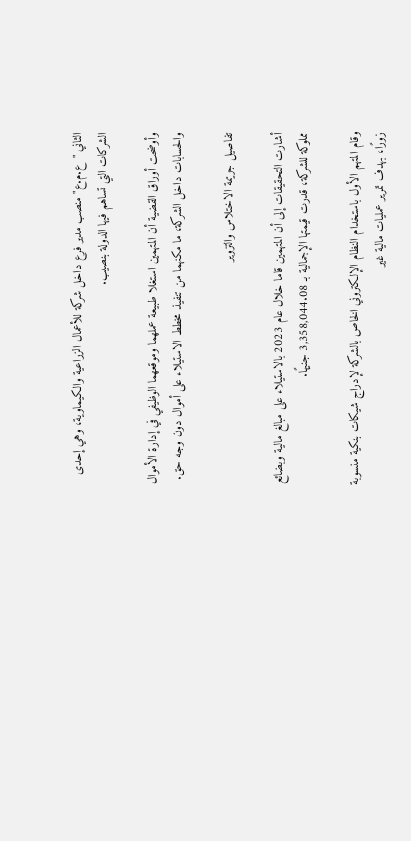الثاني "ع.م.ع" منصب مدير فرع داخل شركة للأعمال الزراعية والكيماوية، وهي إحدى الشركات التي تساهم فيها الدولة بنصيب.

وأوضحت أوراق القضية أن المتهمين استغلا طبيعة عملهما وموقعهما الوظيفي في إدارة الأموال والحسابات داخل الشركة، ما مكنهما من تنفيذ مخطط الاستيلاء على أموال دون وجه حق.

تفاصيل جريمة الاختلاس والتزوير

أشارت التحقيقات إلى أن المتهمين قاما خلال عام 2023 بالاستيلاء على مبالغ مالية وبضائع مملوكة للشركة، قدرت قيمتها الإجمالية بـ 3,358,044.08 جنيهًا.

وقام المتهم الأول باستخدام النظام الإلكتروني الخاص بالشركة لإدراج شيكات بنكية منسوبة زورًا، بهدف تمرير عمليات مالية غير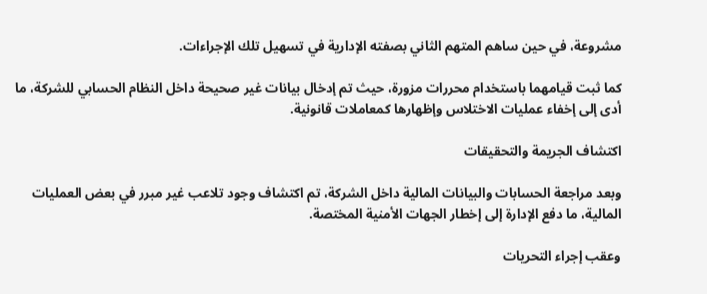مشروعة، في حين ساهم المتهم الثاني بصفته الإدارية في تسهيل تلك الإجراءات.

كما ثبت قيامهما باستخدام محررات مزورة، حيث تم إدخال بيانات غير صحيحة داخل النظام الحسابي للشركة، ما أدى إلى إخفاء عمليات الاختلاس وإظهارها كمعاملات قانونية.

اكتشاف الجريمة والتحقيقات

وبعد مراجعة الحسابات والبيانات المالية داخل الشركة، تم اكتشاف وجود تلاعب غير مبرر في بعض العمليات المالية، ما دفع الإدارة إلى إخطار الجهات الأمنية المختصة.

وعقب إجراء التحريات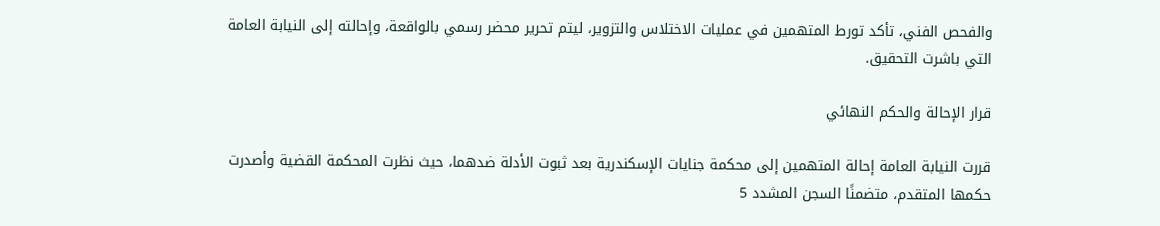والفحص الفني، تأكد تورط المتهمين في عمليات الاختلاس والتزوير، ليتم تحرير محضر رسمي بالواقعة، وإحالته إلى النيابة العامة التي باشرت التحقيق.

قرار الإحالة والحكم النهائي

قررت النيابة العامة إحالة المتهمين إلى محكمة جنايات الإسكندرية بعد ثبوت الأدلة ضدهما، حيث نظرت المحكمة القضية وأصدرت حكمها المتقدم، متضمنًا السجن المشدد 5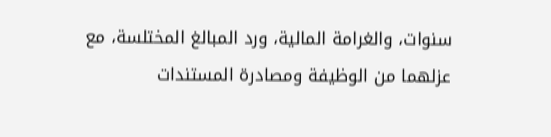سنوات، والغرامة المالية، ورد المبالغ المختلسة، مع عزلهما من الوظيفة ومصادرة المستندات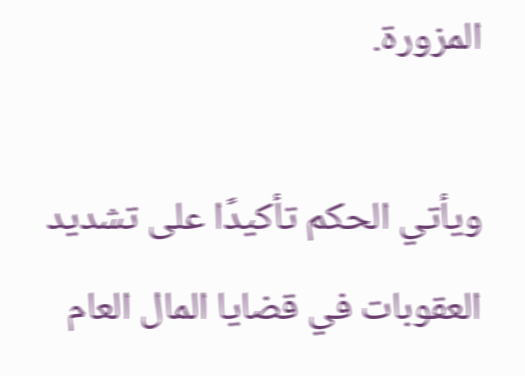المزورة.

ويأتي الحكم تأكيدًا على تشديد العقوبات في قضايا المال العام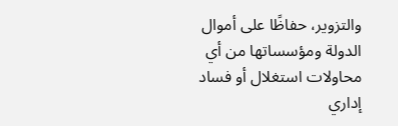والتزوير، حفاظًا على أموال الدولة ومؤسساتها من أي محاولات استغلال أو فساد إداري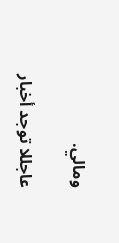ومالي.

عاجللا توجد أخبار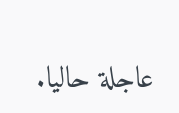عاجلة حاليا.